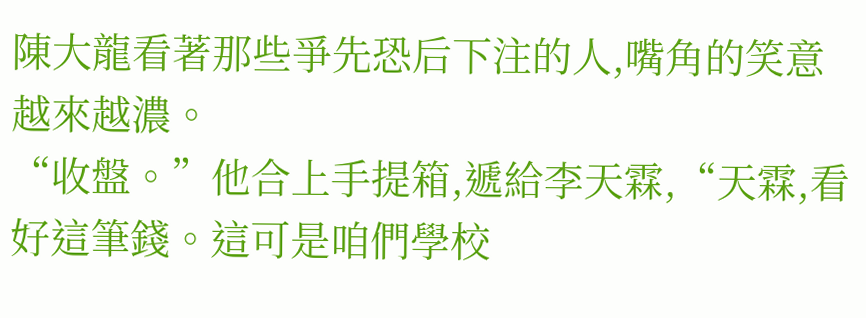陳大龍看著那些爭先恐后下注的人,嘴角的笑意越來越濃。
“收盤。”他合上手提箱,遞給李天霖,“天霖,看好這筆錢。這可是咱們學校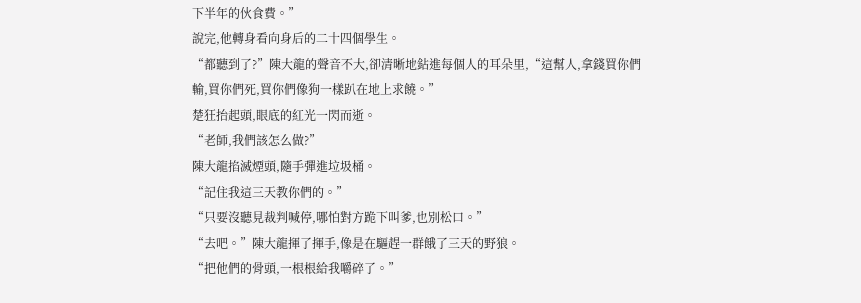下半年的伙食費。”
說完,他轉身看向身后的二十四個學生。
“都聽到了?”陳大龍的聲音不大,卻清晰地鉆進每個人的耳朵里,“這幫人,拿錢買你們輸,買你們死,買你們像狗一樣趴在地上求饒。”
楚狂抬起頭,眼底的紅光一閃而逝。
“老師,我們該怎么做?”
陳大龍掐滅煙頭,隨手彈進垃圾桶。
“記住我這三天教你們的。”
“只要沒聽見裁判喊停,哪怕對方跪下叫爹,也別松口。”
“去吧。”陳大龍揮了揮手,像是在驅趕一群餓了三天的野狼。
“把他們的骨頭,一根根給我嚼碎了。”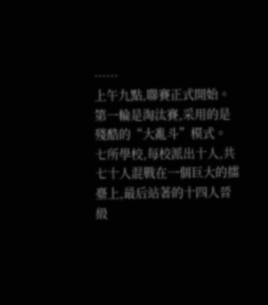……
上午九點,聯賽正式開始。
第一輪是淘汰賽,采用的是殘酷的“大亂斗”模式。
七所學校,每校派出十人,共七十人混戰在一個巨大的擂臺上,最后站著的十四人晉級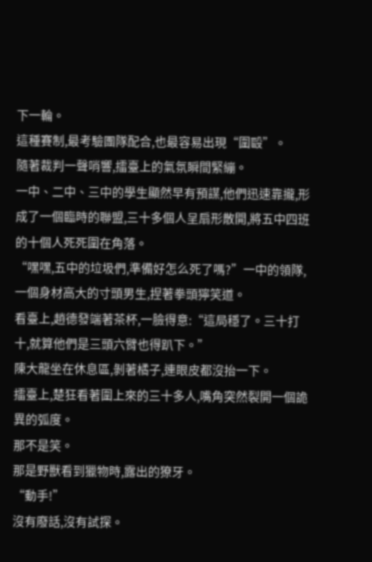下一輪。
這種賽制,最考驗團隊配合,也最容易出現“圍毆”。
隨著裁判一聲哨響,擂臺上的氣氛瞬間緊繃。
一中、二中、三中的學生顯然早有預謀,他們迅速靠攏,形成了一個臨時的聯盟,三十多個人呈扇形散開,將五中四班的十個人死死圍在角落。
“嘿嘿,五中的垃圾們,準備好怎么死了嗎?”一中的領隊,一個身材高大的寸頭男生,捏著拳頭獰笑道。
看臺上,趙德發端著茶杯,一臉得意:“這局穩了。三十打十,就算他們是三頭六臂也得趴下。”
陳大龍坐在休息區,剝著橘子,連眼皮都沒抬一下。
擂臺上,楚狂看著圍上來的三十多人,嘴角突然裂開一個詭異的弧度。
那不是笑。
那是野獸看到獵物時,露出的獠牙。
“動手!”
沒有廢話,沒有試探。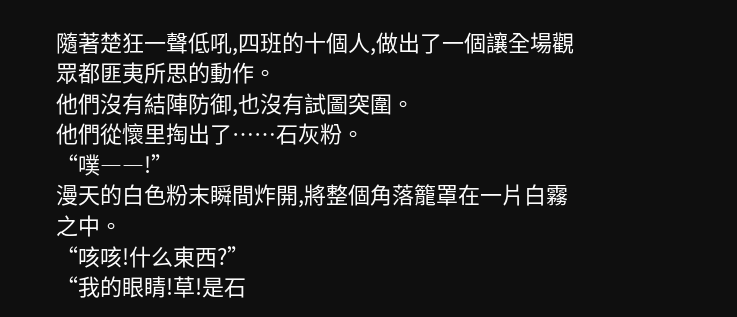隨著楚狂一聲低吼,四班的十個人,做出了一個讓全場觀眾都匪夷所思的動作。
他們沒有結陣防御,也沒有試圖突圍。
他們從懷里掏出了……石灰粉。
“噗――!”
漫天的白色粉末瞬間炸開,將整個角落籠罩在一片白霧之中。
“咳咳!什么東西?”
“我的眼睛!草!是石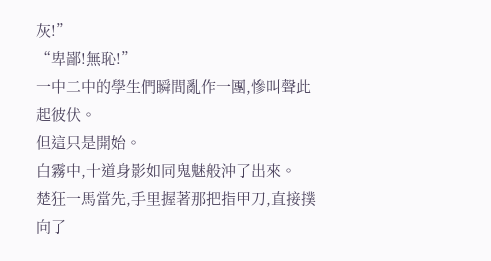灰!”
“卑鄙!無恥!”
一中二中的學生們瞬間亂作一團,慘叫聲此起彼伏。
但這只是開始。
白霧中,十道身影如同鬼魅般沖了出來。
楚狂一馬當先,手里握著那把指甲刀,直接撲向了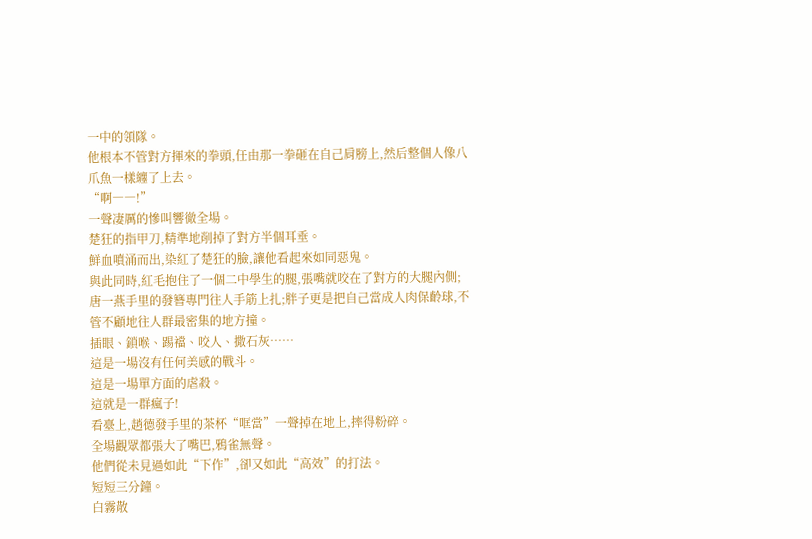一中的領隊。
他根本不管對方揮來的拳頭,任由那一拳砸在自己肩膀上,然后整個人像八爪魚一樣纏了上去。
“啊――!”
一聲凄厲的慘叫響徹全場。
楚狂的指甲刀,精準地削掉了對方半個耳垂。
鮮血噴涌而出,染紅了楚狂的臉,讓他看起來如同惡鬼。
與此同時,紅毛抱住了一個二中學生的腿,張嘴就咬在了對方的大腿內側;唐一燕手里的發簪專門往人手筋上扎;胖子更是把自己當成人肉保齡球,不管不顧地往人群最密集的地方撞。
插眼、鎖喉、踢襠、咬人、撒石灰……
這是一場沒有任何美感的戰斗。
這是一場單方面的虐殺。
這就是一群瘋子!
看臺上,趙德發手里的茶杯“哐當”一聲掉在地上,摔得粉碎。
全場觀眾都張大了嘴巴,鴉雀無聲。
他們從未見過如此“下作”,卻又如此“高效”的打法。
短短三分鐘。
白霧散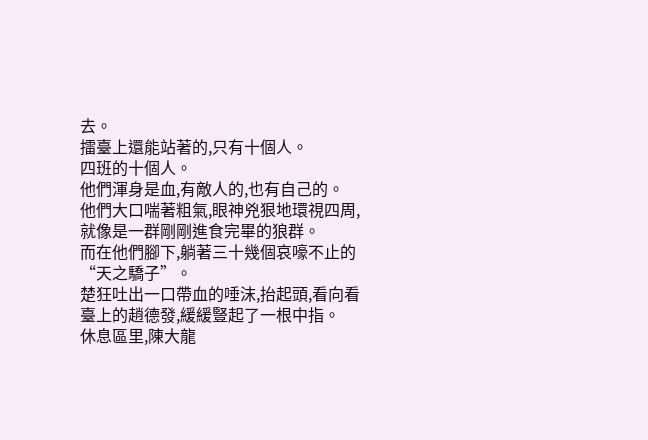去。
擂臺上還能站著的,只有十個人。
四班的十個人。
他們渾身是血,有敵人的,也有自己的。
他們大口喘著粗氣,眼神兇狠地環視四周,就像是一群剛剛進食完畢的狼群。
而在他們腳下,躺著三十幾個哀嚎不止的“天之驕子”。
楚狂吐出一口帶血的唾沫,抬起頭,看向看臺上的趙德發,緩緩豎起了一根中指。
休息區里,陳大龍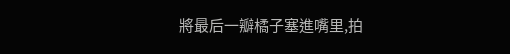將最后一瓣橘子塞進嘴里,拍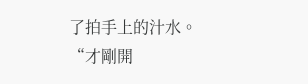了拍手上的汁水。
“才剛開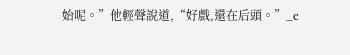始呢。”他輕聲說道,“好戲,還在后頭。”_c